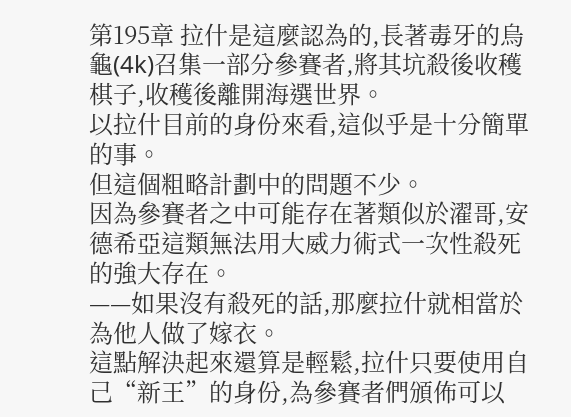第195章 拉什是這麼認為的,長著毒牙的烏龜(4k)召集一部分參賽者,將其坑殺後收穫棋子,收穫後離開海選世界。
以拉什目前的身份來看,這似乎是十分簡單的事。
但這個粗略計劃中的問題不少。
因為參賽者之中可能存在著類似於濯哥,安德希亞這類無法用大威力術式一次性殺死的強大存在。
——如果沒有殺死的話,那麼拉什就相當於為他人做了嫁衣。
這點解決起來還算是輕鬆,拉什只要使用自己“新王”的身份,為參賽者們頒佈可以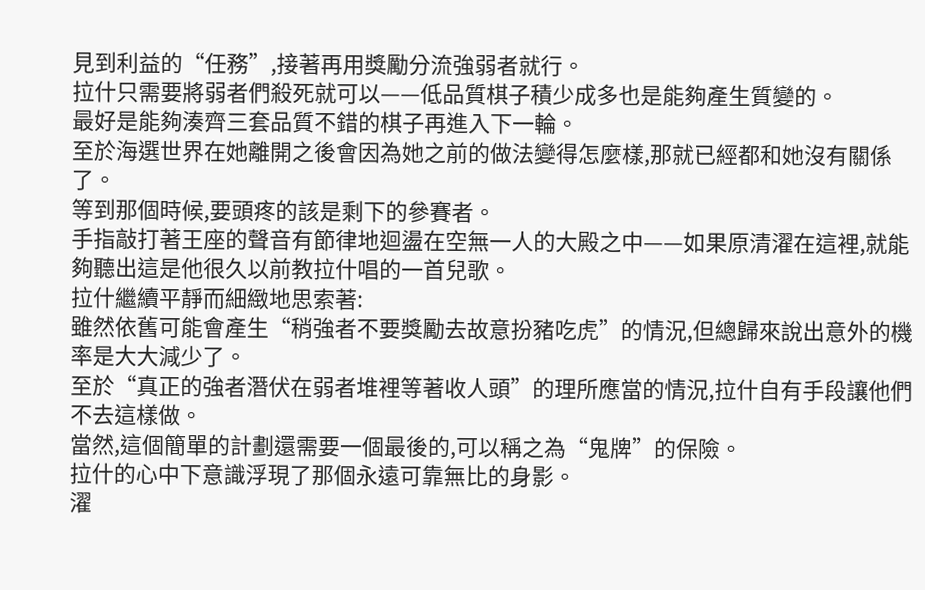見到利益的“任務”,接著再用獎勵分流強弱者就行。
拉什只需要將弱者們殺死就可以——低品質棋子積少成多也是能夠產生質變的。
最好是能夠湊齊三套品質不錯的棋子再進入下一輪。
至於海選世界在她離開之後會因為她之前的做法變得怎麼樣,那就已經都和她沒有關係了。
等到那個時候,要頭疼的該是剩下的參賽者。
手指敲打著王座的聲音有節律地迴盪在空無一人的大殿之中——如果原清濯在這裡,就能夠聽出這是他很久以前教拉什唱的一首兒歌。
拉什繼續平靜而細緻地思索著:
雖然依舊可能會產生“稍強者不要獎勵去故意扮豬吃虎”的情況,但總歸來說出意外的機率是大大減少了。
至於“真正的強者潛伏在弱者堆裡等著收人頭”的理所應當的情況,拉什自有手段讓他們不去這樣做。
當然,這個簡單的計劃還需要一個最後的,可以稱之為“鬼牌”的保險。
拉什的心中下意識浮現了那個永遠可靠無比的身影。
濯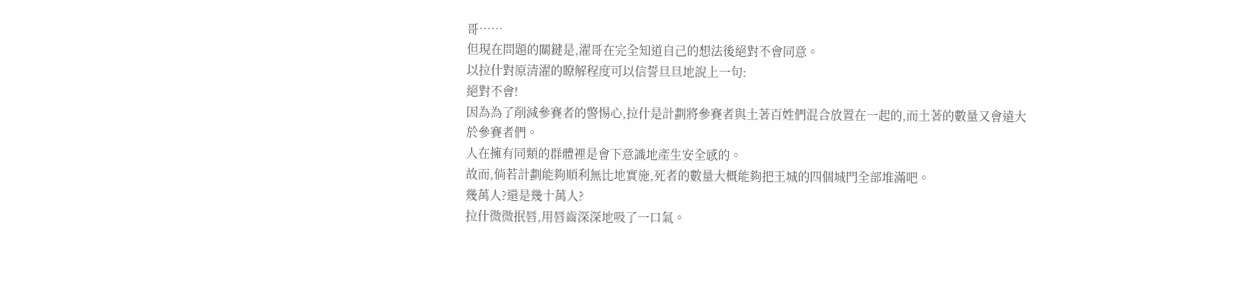哥……
但現在問題的關鍵是,濯哥在完全知道自己的想法後絕對不會同意。
以拉什對原清濯的瞭解程度可以信誓旦旦地說上一句:
絕對不會!
因為為了削減參賽者的警惕心,拉什是計劃將參賽者與土著百姓們混合放置在一起的,而土著的數量又會遠大於參賽者們。
人在擁有同類的群體裡是會下意識地產生安全感的。
故而,倘若計劃能夠順利無比地實施,死者的數量大概能夠把王城的四個城門全部堆滿吧。
幾萬人?還是幾十萬人?
拉什微微抿唇,用唇齒深深地吸了一口氣。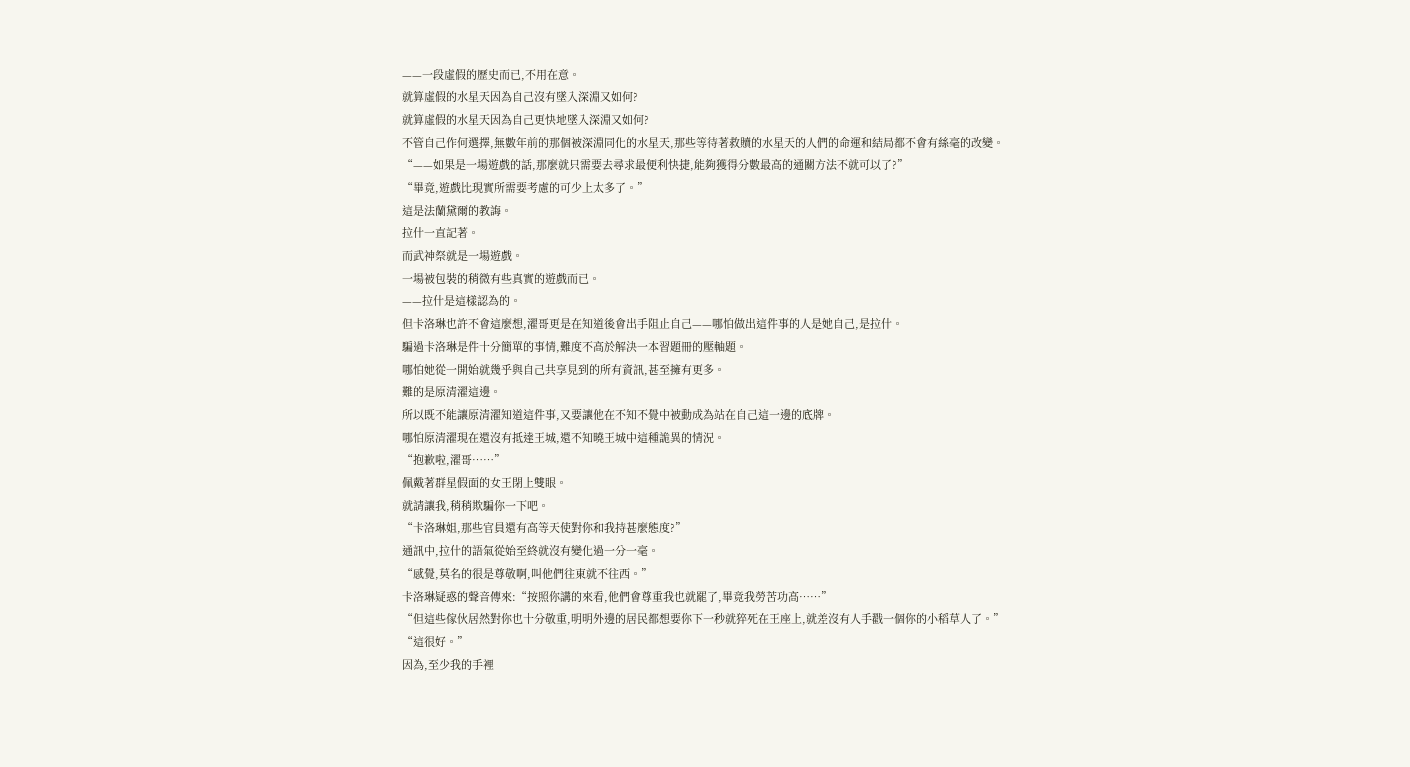——一段虛假的歷史而已,不用在意。
就算虛假的水星天因為自己沒有墜入深淵又如何?
就算虛假的水星天因為自己更快地墜入深淵又如何?
不管自己作何選擇,無數年前的那個被深淵同化的水星天,那些等待著救贖的水星天的人們的命運和結局都不會有絲毫的改變。
“——如果是一場遊戲的話,那麼就只需要去尋求最便利快捷,能夠獲得分數最高的通關方法不就可以了?”
“畢竟,遊戲比現實所需要考慮的可少上太多了。”
這是法蘭黛爾的教誨。
拉什一直記著。
而武神祭就是一場遊戲。
一場被包裝的稍微有些真實的遊戲而已。
——拉什是這樣認為的。
但卡洛琳也許不會這麼想,濯哥更是在知道後會出手阻止自己——哪怕做出這件事的人是她自己,是拉什。
騙過卡洛琳是件十分簡單的事情,難度不高於解決一本習題冊的壓軸題。
哪怕她從一開始就幾乎與自己共享見到的所有資訊,甚至擁有更多。
難的是原清濯這邊。
所以既不能讓原清濯知道這件事,又要讓他在不知不覺中被動成為站在自己這一邊的底牌。
哪怕原清濯現在還沒有抵達王城,還不知曉王城中這種詭異的情況。
“抱歉啦,濯哥……”
佩戴著群星假面的女王閉上雙眼。
就請讓我,稍稍欺騙你一下吧。
“卡洛琳姐,那些官員還有高等天使對你和我持甚麼態度?”
通訊中,拉什的語氣從始至終就沒有變化過一分一毫。
“感覺,莫名的很是尊敬啊,叫他們往東就不往西。”
卡洛琳疑惑的聲音傳來:“按照你講的來看,他們會尊重我也就罷了,畢竟我勞苦功高……”
“但這些傢伙居然對你也十分敬重,明明外邊的居民都想要你下一秒就猝死在王座上,就差沒有人手戳一個你的小稻草人了。”
“這很好。”
因為,至少我的手裡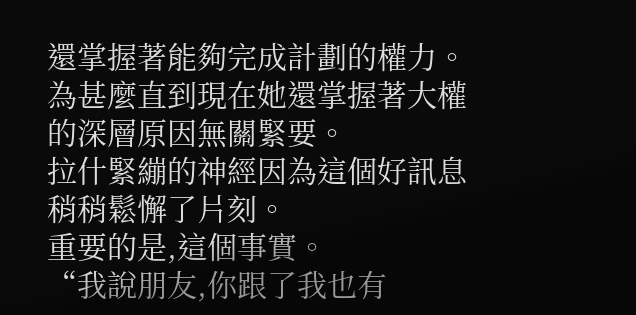還掌握著能夠完成計劃的權力。
為甚麼直到現在她還掌握著大權的深層原因無關緊要。
拉什緊繃的神經因為這個好訊息稍稍鬆懈了片刻。
重要的是,這個事實。
“我說朋友,你跟了我也有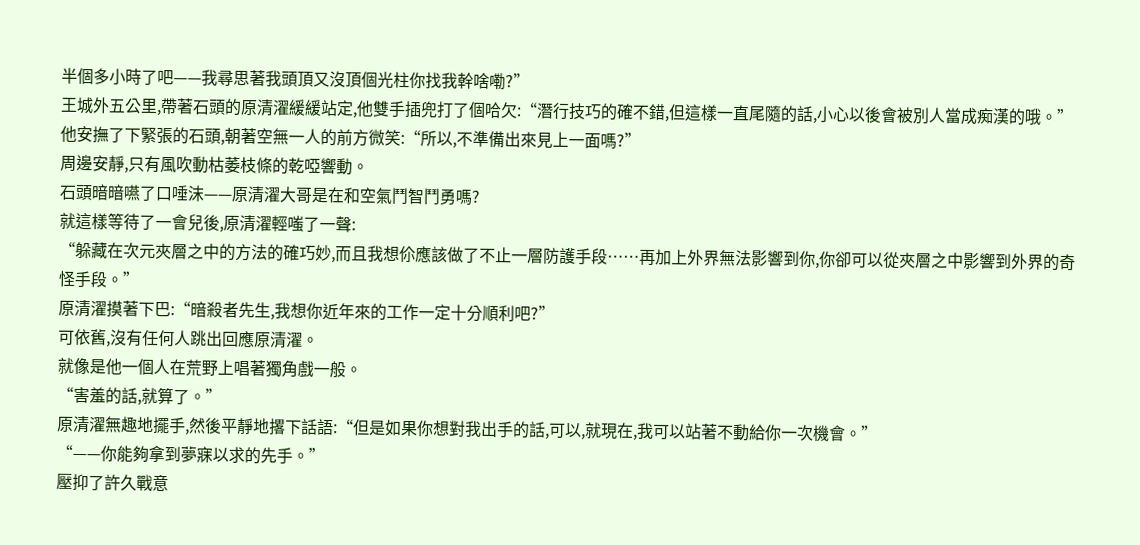半個多小時了吧——我尋思著我頭頂又沒頂個光柱你找我幹啥嘞?”
王城外五公里,帶著石頭的原清濯緩緩站定,他雙手插兜打了個哈欠:“潛行技巧的確不錯,但這樣一直尾隨的話,小心以後會被別人當成痴漢的哦。”
他安撫了下緊張的石頭,朝著空無一人的前方微笑:“所以,不準備出來見上一面嗎?”
周邊安靜,只有風吹動枯萎枝條的乾啞響動。
石頭暗暗嚥了口唾沫——原清濯大哥是在和空氣鬥智鬥勇嗎?
就這樣等待了一會兒後,原清濯輕嗤了一聲:
“躲藏在次元夾層之中的方法的確巧妙,而且我想伱應該做了不止一層防護手段……再加上外界無法影響到你,你卻可以從夾層之中影響到外界的奇怪手段。”
原清濯摸著下巴:“暗殺者先生,我想你近年來的工作一定十分順利吧?”
可依舊,沒有任何人跳出回應原清濯。
就像是他一個人在荒野上唱著獨角戲一般。
“害羞的話,就算了。”
原清濯無趣地擺手,然後平靜地撂下話語:“但是如果你想對我出手的話,可以,就現在,我可以站著不動給你一次機會。”
“——你能夠拿到夢寐以求的先手。”
壓抑了許久戰意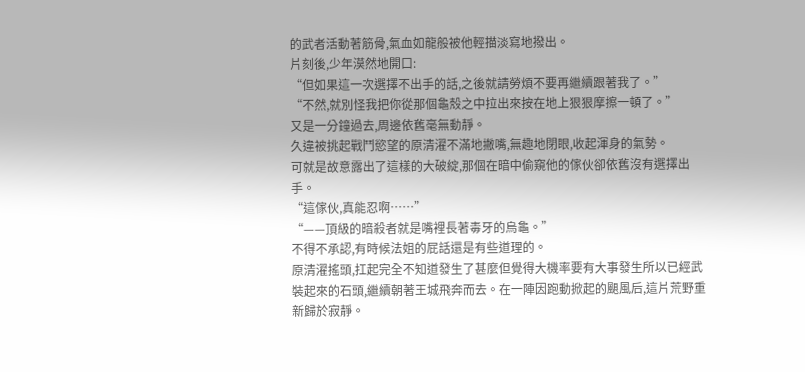的武者活動著筋骨,氣血如龍般被他輕描淡寫地撥出。
片刻後,少年漠然地開口:
“但如果這一次選擇不出手的話,之後就請勞煩不要再繼續跟著我了。”
“不然,就別怪我把你從那個龜殼之中拉出來按在地上狠狠摩擦一頓了。”
又是一分鐘過去,周邊依舊毫無動靜。
久違被挑起戰鬥慾望的原清濯不滿地撇嘴,無趣地閉眼,收起渾身的氣勢。
可就是故意露出了這樣的大破綻,那個在暗中偷窺他的傢伙卻依舊沒有選擇出手。
“這傢伙,真能忍啊……”
“——頂級的暗殺者就是嘴裡長著毒牙的烏龜。”
不得不承認,有時候法姐的屁話還是有些道理的。
原清濯搖頭,扛起完全不知道發生了甚麼但覺得大機率要有大事發生所以已經武裝起來的石頭,繼續朝著王城飛奔而去。在一陣因跑動掀起的颶風后,這片荒野重新歸於寂靜。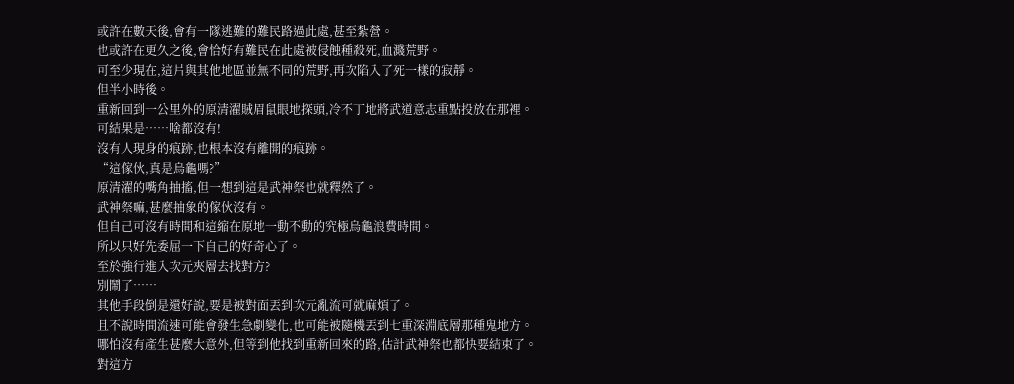或許在數天後,會有一隊逃難的難民路過此處,甚至紮營。
也或許在更久之後,會恰好有難民在此處被侵蝕種殺死,血濺荒野。
可至少現在,這片與其他地區並無不同的荒野,再次陷入了死一樣的寂靜。
但半小時後。
重新回到一公里外的原清濯賊眉鼠眼地探頭,冷不丁地將武道意志重點投放在那裡。
可結果是……啥都沒有!
沒有人現身的痕跡,也根本沒有離開的痕跡。
“這傢伙,真是烏龜嗎?”
原清濯的嘴角抽搐,但一想到這是武神祭也就釋然了。
武神祭嘛,甚麼抽象的傢伙沒有。
但自己可沒有時間和這縮在原地一動不動的究極烏龜浪費時間。
所以只好先委屈一下自己的好奇心了。
至於強行進入次元夾層去找對方?
別鬧了……
其他手段倒是還好說,要是被對面丟到次元亂流可就麻煩了。
且不說時間流速可能會發生急劇變化,也可能被隨機丟到七重深淵底層那種鬼地方。
哪怕沒有產生甚麼大意外,但等到他找到重新回來的路,估計武神祭也都快要結束了。
對這方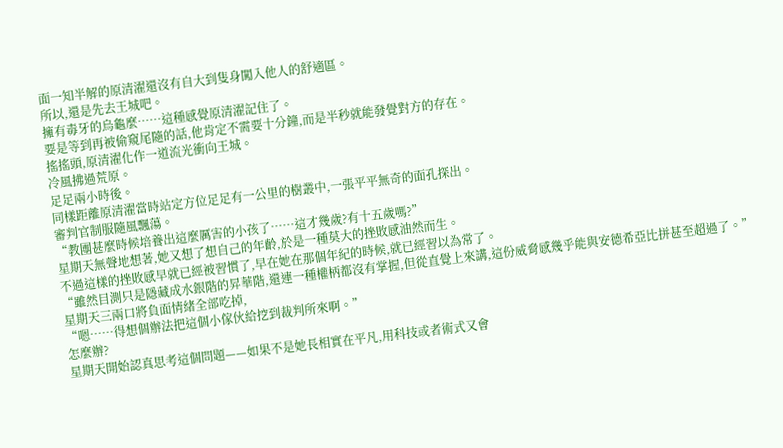面一知半解的原清濯還沒有自大到隻身闖入他人的舒適區。
所以,還是先去王城吧。
擁有毒牙的烏龜麼……這種感覺原清濯記住了。
要是等到再被偷窺尾隨的話,他肯定不需要十分鐘,而是半秒就能發覺對方的存在。
搖搖頭,原清濯化作一道流光衝向王城。
冷風拂過荒原。
足足兩小時後。
同樣距離原清濯當時站定方位足足有一公里的樹叢中,一張平平無奇的面孔探出。
審判官制服隨風飄蕩。
“教團甚麼時候培養出這麼厲害的小孩了……這才幾歲?有十五歲嗎?”
星期天無聲地想著,她又想了想自己的年齡,於是一種莫大的挫敗感油然而生。
不過這樣的挫敗感早就已經被習慣了,早在她在那個年紀的時候,就已經習以為常了。
“雖然目測只是隱藏成水銀階的昇華階,還連一種權柄都沒有掌握,但從直覺上來講,這份威脅感幾乎能與安德希亞比拼甚至超過了。”
星期天三兩口將負面情緒全部吃掉,
“嗯……得想個辦法把這個小傢伙給挖到裁判所來啊。”
怎麼辦?
星期天開始認真思考這個問題——如果不是她長相實在平凡,用科技或者術式又會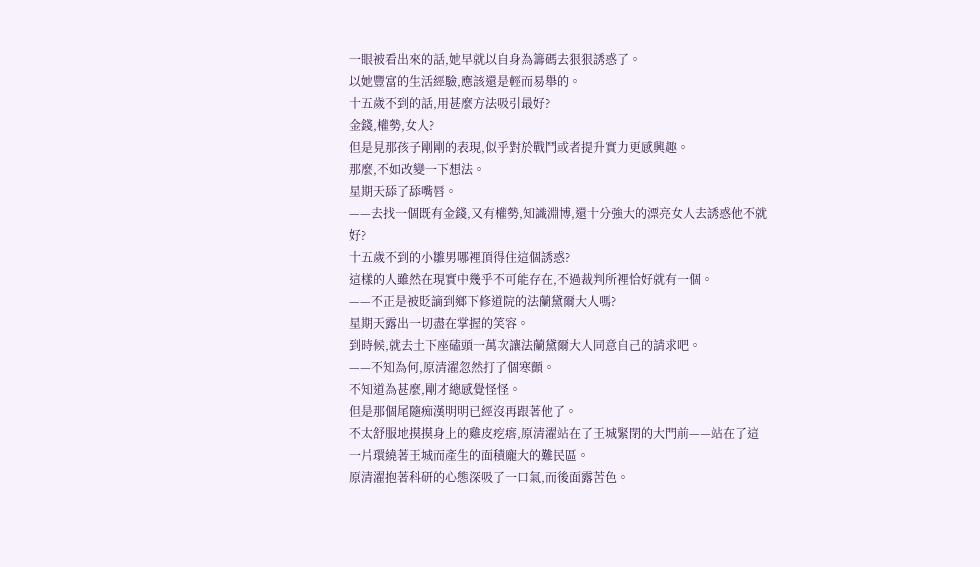一眼被看出來的話,她早就以自身為籌碼去狠狠誘惑了。
以她豐富的生活經驗,應該還是輕而易舉的。
十五歲不到的話,用甚麼方法吸引最好?
金錢,權勢,女人?
但是見那孩子剛剛的表現,似乎對於戰鬥或者提升實力更感興趣。
那麼,不如改變一下想法。
星期天舔了舔嘴唇。
——去找一個既有金錢,又有權勢,知識淵博,還十分強大的漂亮女人去誘惑他不就好?
十五歲不到的小雛男哪裡頂得住這個誘惑?
這樣的人雖然在現實中幾乎不可能存在,不過裁判所裡恰好就有一個。
——不正是被貶謫到鄉下修道院的法蘭黛爾大人嗎?
星期天露出一切盡在掌握的笑容。
到時候,就去土下座磕頭一萬次讓法蘭黛爾大人同意自己的請求吧。
——不知為何,原清濯忽然打了個寒顫。
不知道為甚麼,剛才總感覺怪怪。
但是那個尾隨痴漢明明已經沒再跟著他了。
不太舒服地摸摸身上的雞皮疙瘩,原清濯站在了王城緊閉的大門前——站在了這一片環繞著王城而產生的面積龐大的難民區。
原清濯抱著科研的心態深吸了一口氣,而後面露苦色。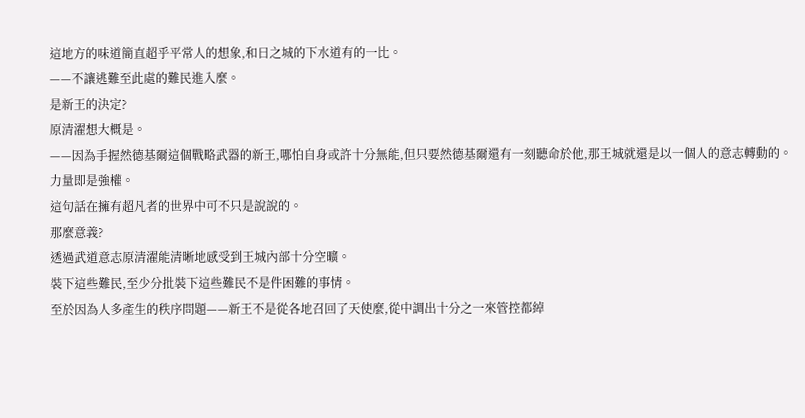這地方的味道簡直超乎平常人的想象,和日之城的下水道有的一比。
——不讓逃難至此處的難民進入麼。
是新王的決定?
原清濯想大概是。
——因為手握然德基爾這個戰略武器的新王,哪怕自身或許十分無能,但只要然德基爾還有一刻聽命於他,那王城就還是以一個人的意志轉動的。
力量即是強權。
這句話在擁有超凡者的世界中可不只是說說的。
那麼意義?
透過武道意志原清濯能清晰地感受到王城內部十分空曠。
裝下這些難民,至少分批裝下這些難民不是件困難的事情。
至於因為人多產生的秩序問題——新王不是從各地召回了天使麼,從中調出十分之一來管控都綽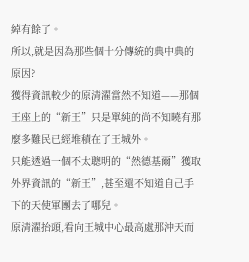綽有餘了。
所以,就是因為那些個十分傳統的典中典的原因?
獲得資訊較少的原清濯當然不知道——那個王座上的“新王”只是單純的尚不知曉有那麼多難民已經堆積在了王城外。
只能透過一個不太聰明的“然德基爾”獲取外界資訊的“新王”,甚至還不知道自己手下的天使軍團去了哪兒。
原清濯抬頭,看向王城中心最高處那沖天而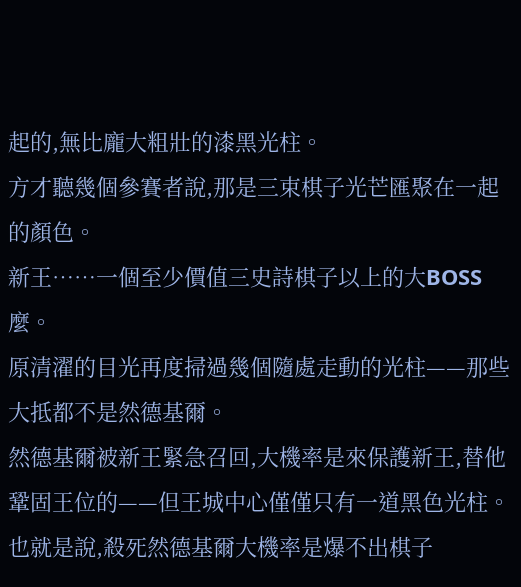起的,無比龐大粗壯的漆黑光柱。
方才聽幾個參賽者說,那是三束棋子光芒匯聚在一起的顏色。
新王……一個至少價值三史詩棋子以上的大BOSS麼。
原清濯的目光再度掃過幾個隨處走動的光柱——那些大抵都不是然德基爾。
然德基爾被新王緊急召回,大機率是來保護新王,替他鞏固王位的——但王城中心僅僅只有一道黑色光柱。
也就是說,殺死然德基爾大機率是爆不出棋子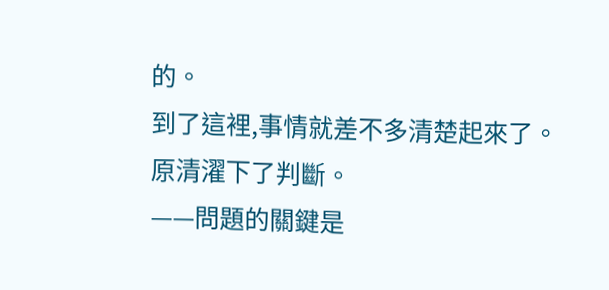的。
到了這裡,事情就差不多清楚起來了。
原清濯下了判斷。
——問題的關鍵是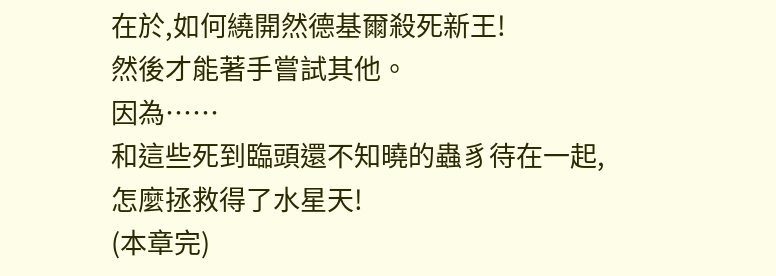在於,如何繞開然德基爾殺死新王!
然後才能著手嘗試其他。
因為……
和這些死到臨頭還不知曉的蟲豸待在一起,怎麼拯救得了水星天!
(本章完)